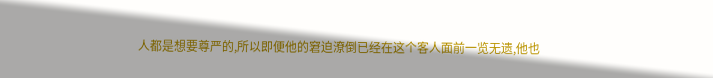人都是想要尊严的,所以即便他的窘迫潦倒已经在这个客人面前一览无遗,他也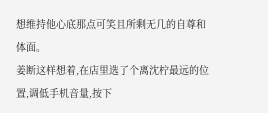想维持他心底那点可笑且所剩无几的自尊和体面。
姜断这样想着,在店里选了个离沈柠最远的位置,调低手机音量,按下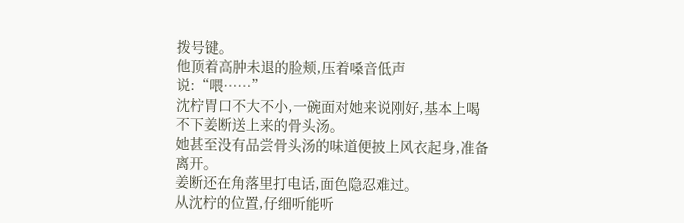拨号键。
他顶着高肿未退的脸颊,压着嗓音低声说:“喂……”
沈柠胃口不大不小,一碗面对她来说刚好,基本上喝不下姜断送上来的骨头汤。
她甚至没有品尝骨头汤的味道便披上风衣起身,准备离开。
姜断还在角落里打电话,面色隐忍难过。
从沈柠的位置,仔细听能听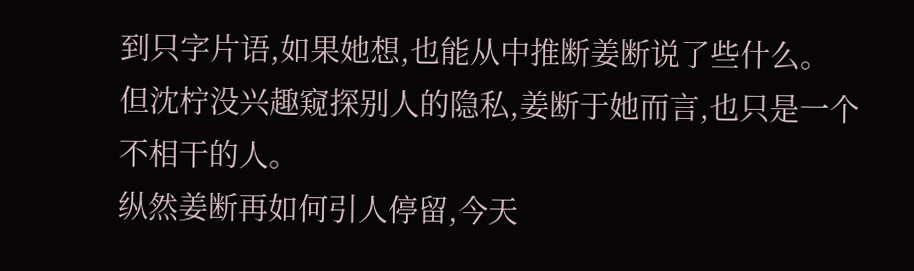到只字片语,如果她想,也能从中推断姜断说了些什么。
但沈柠没兴趣窥探别人的隐私,姜断于她而言,也只是一个不相干的人。
纵然姜断再如何引人停留,今天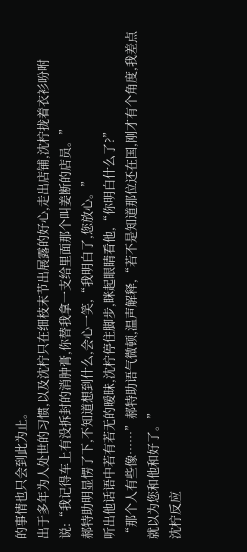的事情也只会到此为止。
出于多年为人处世的习惯,以及沈柠只在细枝末节出展露的好心,走出店铺,沈柠拢着衣衫吩咐说:“我记得车上有没拆封的消肿膏,你替我拿一支给里面那个叫姜断的店员。”
郝特助明显愣了下,不知道想到什么,会心一笑,“我明白了,您放心。”
听出他话语中若有若无的暧昧,沈柠停住脚步,眯起眼睛看他,“你明白什么了?”
“那个人有些像……”郝特助语气微顿,温声解释,“若不是知道那位还在国,刚才有个角度,我差点就以为您和他和好了。”
沈柠反应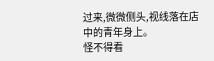过来,微微侧头,视线落在店中的青年身上。
怪不得看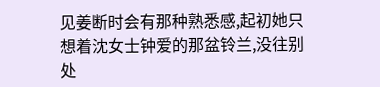见姜断时会有那种熟悉感,起初她只想着沈女士钟爱的那盆铃兰,没往别处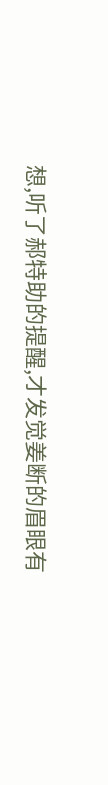想,听了郝特助的提醒,才发觉姜断的眉眼有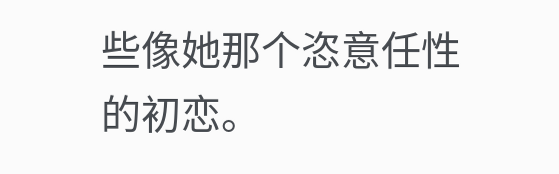些像她那个恣意任性的初恋。